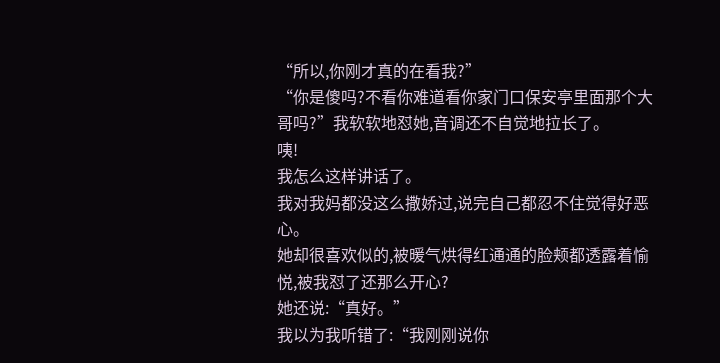“所以,你刚才真的在看我?”
“你是傻吗?不看你难道看你家门口保安亭里面那个大哥吗?”我软软地怼她,音调还不自觉地拉长了。
咦!
我怎么这样讲话了。
我对我妈都没这么撒娇过,说完自己都忍不住觉得好恶心。
她却很喜欢似的,被暖气烘得红通通的脸颊都透露着愉悦,被我怼了还那么开心?
她还说:“真好。”
我以为我听错了:“我刚刚说你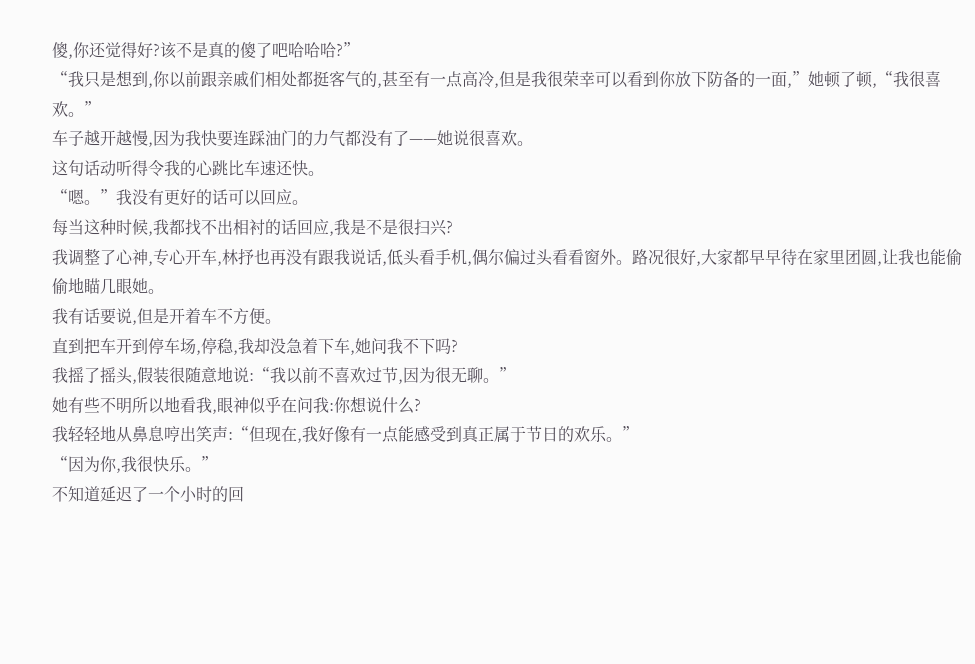傻,你还觉得好?该不是真的傻了吧哈哈哈?”
“我只是想到,你以前跟亲戚们相处都挺客气的,甚至有一点高冷,但是我很荣幸可以看到你放下防备的一面,”她顿了顿,“我很喜欢。”
车子越开越慢,因为我快要连踩油门的力气都没有了——她说很喜欢。
这句话动听得令我的心跳比车速还快。
“嗯。”我没有更好的话可以回应。
每当这种时候,我都找不出相衬的话回应,我是不是很扫兴?
我调整了心神,专心开车,林抒也再没有跟我说话,低头看手机,偶尔偏过头看看窗外。路况很好,大家都早早待在家里团圆,让我也能偷偷地瞄几眼她。
我有话要说,但是开着车不方便。
直到把车开到停车场,停稳,我却没急着下车,她问我不下吗?
我摇了摇头,假装很随意地说:“我以前不喜欢过节,因为很无聊。”
她有些不明所以地看我,眼神似乎在问我:你想说什么?
我轻轻地从鼻息哼出笑声:“但现在,我好像有一点能感受到真正属于节日的欢乐。”
“因为你,我很快乐。”
不知道延迟了一个小时的回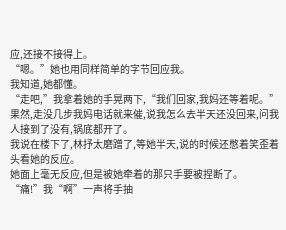应,还接不接得上。
“嗯。”她也用同样简单的字节回应我。
我知道,她都懂。
“走吧,”我拿着她的手晃两下,“我们回家,我妈还等着呢。”
果然,走没几步我妈电话就来催,说我怎么去半天还没回来,问我人接到了没有,锅底都开了。
我说在楼下了,林抒太磨蹭了,等她半天,说的时候还憋着笑歪着头看她的反应。
她面上毫无反应,但是被她牵着的那只手要被捏断了。
“痛!”我“啊”一声将手抽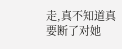走,真不知道真要断了对她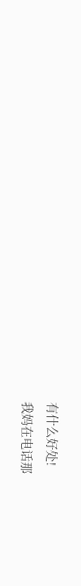有什么好处!
我妈在电话那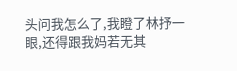头问我怎么了,我瞪了林抒一眼,还得跟我妈若无其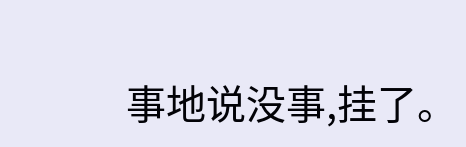事地说没事,挂了。